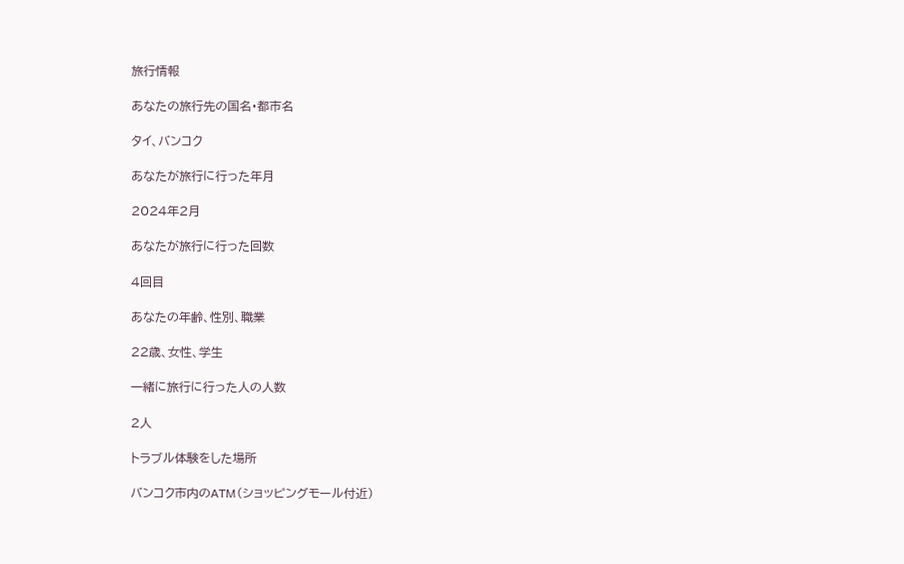旅行情報

あなたの旅行先の国名・都市名

タイ、バンコク

あなたが旅行に行った年月

2024年2月

あなたが旅行に行った回数

4回目

あなたの年齢、性別、職業

22歳、女性、学生

一緒に旅行に行った人の人数

2人

トラブル体験をした場所

バンコク市内のATM(ショッピングモール付近)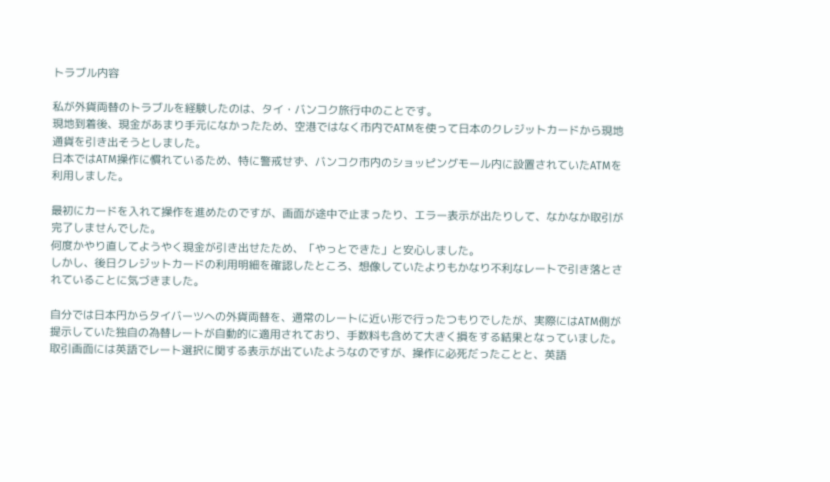トラブル内容

私が外貨両替のトラブルを経験したのは、タイ・バンコク旅行中のことです。
現地到着後、現金があまり手元になかったため、空港ではなく市内でATMを使って日本のクレジットカードから現地通貨を引き出そうとしました。
日本ではATM操作に慣れているため、特に警戒せず、バンコク市内のショッピングモール内に設置されていたATMを利用しました。

最初にカードを入れて操作を進めたのですが、画面が途中で止まったり、エラー表示が出たりして、なかなか取引が完了しませんでした。
何度かやり直してようやく現金が引き出せたため、「やっとできた」と安心しました。
しかし、後日クレジットカードの利用明細を確認したところ、想像していたよりもかなり不利なレートで引き落とされていることに気づきました。

自分では日本円からタイバーツへの外貨両替を、通常のレートに近い形で行ったつもりでしたが、実際にはATM側が提示していた独自の為替レートが自動的に適用されており、手数料も含めて大きく損をする結果となっていました。
取引画面には英語でレート選択に関する表示が出ていたようなのですが、操作に必死だったことと、英語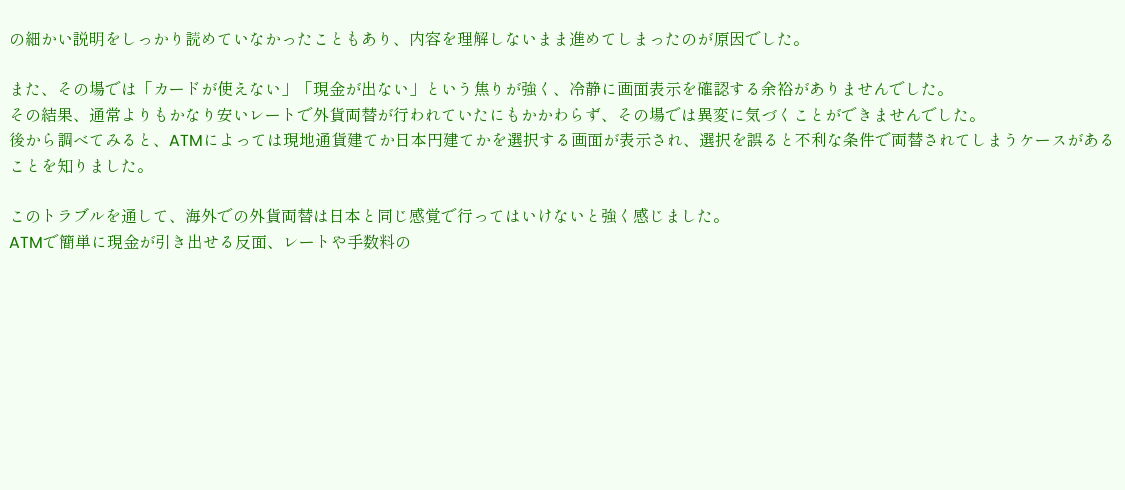の細かい説明をしっかり読めていなかったこともあり、内容を理解しないまま進めてしまったのが原因でした。

また、その場では「カードが使えない」「現金が出ない」という焦りが強く、冷静に画面表示を確認する余裕がありませんでした。
その結果、通常よりもかなり安いレートで外貨両替が行われていたにもかかわらず、その場では異変に気づくことができませんでした。
後から調べてみると、ATMによっては現地通貨建てか日本円建てかを選択する画面が表示され、選択を誤ると不利な条件で両替されてしまうケースがあることを知りました。

このトラブルを通して、海外での外貨両替は日本と同じ感覚で行ってはいけないと強く感じました。
ATMで簡単に現金が引き出せる反面、レートや手数料の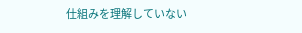仕組みを理解していない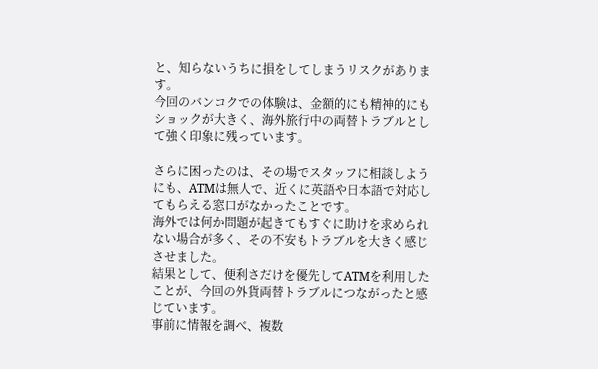と、知らないうちに損をしてしまうリスクがあります。
今回のバンコクでの体験は、金額的にも精神的にもショックが大きく、海外旅行中の両替トラブルとして強く印象に残っています。

さらに困ったのは、その場でスタッフに相談しようにも、ATMは無人で、近くに英語や日本語で対応してもらえる窓口がなかったことです。
海外では何か問題が起きてもすぐに助けを求められない場合が多く、その不安もトラブルを大きく感じさせました。
結果として、便利さだけを優先してATMを利用したことが、今回の外貨両替トラブルにつながったと感じています。
事前に情報を調べ、複数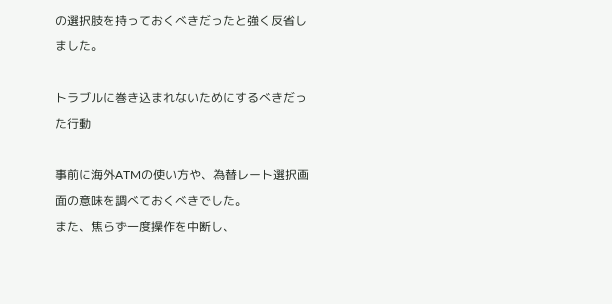の選択肢を持っておくべきだったと強く反省しました。

トラブルに巻き込まれないためにするべきだった行動

事前に海外ATMの使い方や、為替レート選択画面の意味を調べておくべきでした。
また、焦らず一度操作を中断し、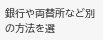銀行や両替所など別の方法を選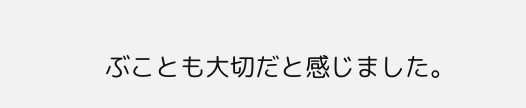ぶことも大切だと感じました。